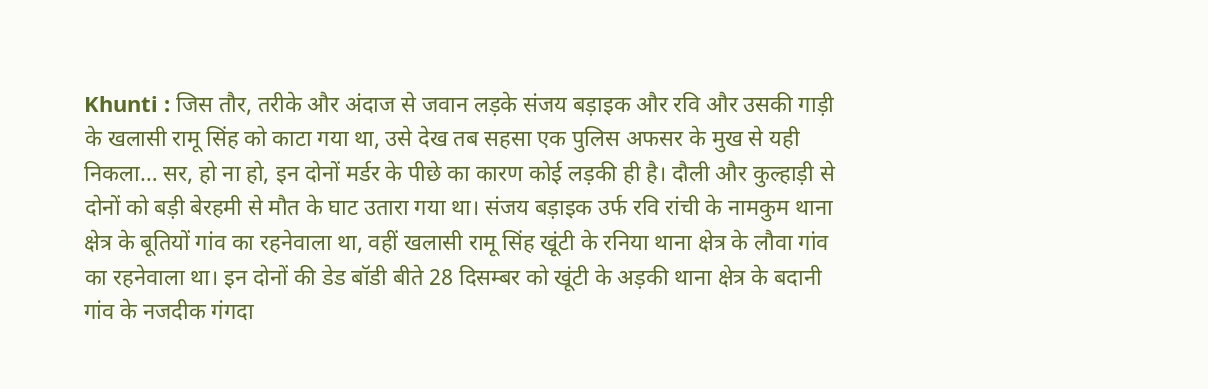Khunti : जिस तौर, तरीके और अंदाज से जवान लड़के संजय बड़ाइक और रवि और उसकी गाड़ी के खलासी रामू सिंह को काटा गया था, उसे देख तब सहसा एक पुलिस अफसर के मुख से यही निकला… सर, हो ना हो, इन दोनों मर्डर के पीछे का कारण कोई लड़की ही है। दौली और कुल्हाड़ी से दोनों को बड़ी बेरहमी से मौत के घाट उतारा गया था। संजय बड़ाइक उर्फ रवि रांची के नामकुम थाना क्षेत्र के बूतियों गांव का रहनेवाला था, वहीं खलासी रामू सिंह खूंटी के रनिया थाना क्षेत्र के लौवा गांव का रहनेवाला था। इन दोनों की डेड बॉडी बीते 28 दिसम्बर को खूंटी के अड़की थाना क्षेत्र के बदानी गांव के नजदीक गंगदा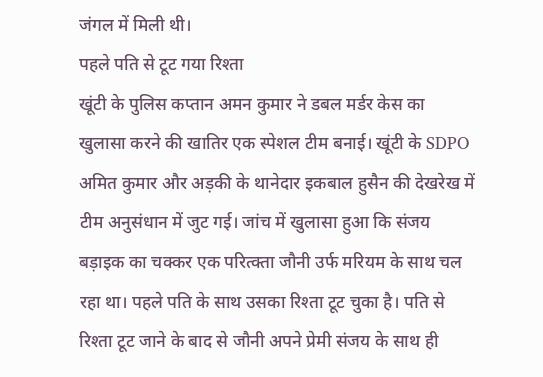जंगल में मिली थी।
पहले पति से टूट गया रिश्ता
खूंटी के पुलिस कप्तान अमन कुमार ने डबल मर्डर केस का खुलासा करने की खातिर एक स्पेशल टीम बनाई। खूंटी के SDPO अमित कुमार और अड़की के थानेदार इकबाल हुसैन की देखरेख में टीम अनुसंधान में जुट गई। जांच में खुलासा हुआ कि संजय बड़ाइक का चक्कर एक परित्क्ता जौनी उर्फ मरियम के साथ चल रहा था। पहले पति के साथ उसका रिश्ता टूट चुका है। पति से रिश्ता टूट जाने के बाद से जौनी अपने प्रेमी संजय के साथ ही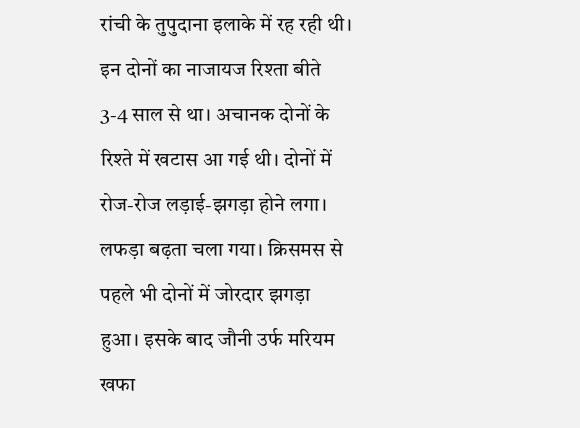रांची के तुपुदाना इलाके में रह रही थी। इन दोनों का नाजायज रिश्ता बीते 3-4 साल से था। अचानक दोनों के रिश्ते में खटास आ गई थी। दोनों में रोज-रोज लड़ाई-झगड़ा होने लगा। लफड़ा बढ़ता चला गया। क्रिसमस से पहले भी दोनों में जोरदार झगड़ा हुआ। इसके बाद जौनी उर्फ मरियम खफा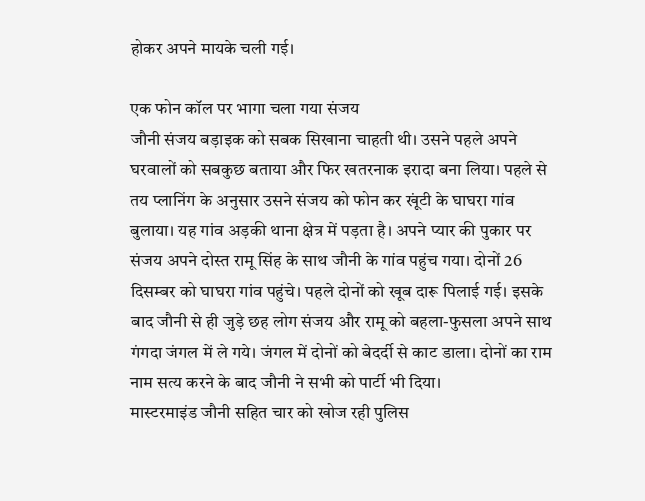होकर अपने मायके चली गई।

एक फोन कॉल पर भागा चला गया संजय
जौनी संजय बड़ाइक को सबक सिखाना चाहती थी। उसने पहले अपने घरवालों को सबकुछ बताया और फिर खतरनाक इरादा बना लिया। पहले से तय प्लानिंग के अनुसार उसने संजय को फोन कर खूंटी के घाघरा गांव बुलाया। यह गांव अड़की थाना क्षेत्र में पड़ता है। अपने प्यार की पुकार पर संजय अपने दोस्त रामू सिंह के साथ जौनी के गांव पहुंच गया। दोनों 26 दिसम्बर को घाघरा गांव पहुंचे। पहले दोनों को खूब दारू पिलाई गई। इसके बाद जौनी से ही जुड़े छह लोग संजय और रामू को बहला-फुसला अपने साथ गंगदा जंगल में ले गये। जंगल में दोनों को बेदर्दी से काट डाला। दोनों का राम नाम सत्य करने के बाद जौनी ने सभी को पार्टी भी दिया।
मास्टरमाइंड जौनी सहित चार को खोज रही पुलिस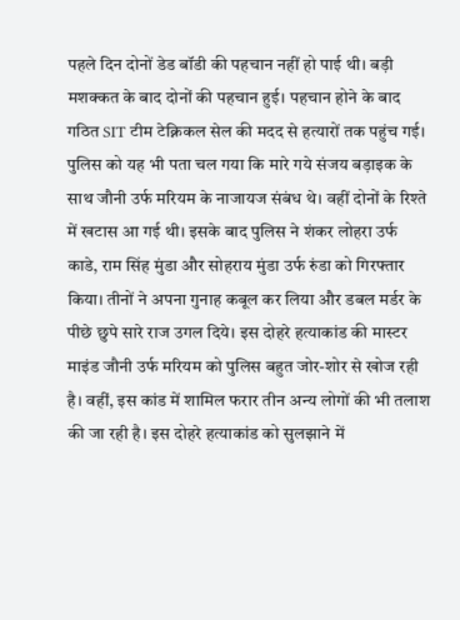पहले दिन दोनों डेड बॉडी की पहचान नहीं हो पाई थी। बड़ी मशक्कत के बाद दोनों की पहचान हुई। पहचान होने के बाद गठित SIT टीम टेक्निकल सेल की मदद से हत्यारों तक पहुंच गई। पुलिस को यह भी पता चल गया कि मारे गये संजय बड़ाइक के साथ जौनी उर्फ मरियम के नाजायज संबंध थे। वहीं दोनों के रिश्ते में खटास आ गई थी। इसके बाद पुलिस ने शंकर लोहरा उर्फ काडे, राम सिंह मुंडा और सोहराय मुंडा उर्फ रुंडा को गिरफ्तार किया। तीनों ने अपना गुनाह कबूल कर लिया और डबल मर्डर के पीछे छुपे सारे राज उगल दिये। इस दोहरे हत्याकांड की मास्टर माइंड जौनी उर्फ मरियम को पुलिस बहुत जोर-शोर से खोज रही है। वहीं, इस कांड में शामिल फरार तीन अन्य लोगों की भी तलाश की जा रही है। इस दोहरे हत्याकांड को सुलझाने में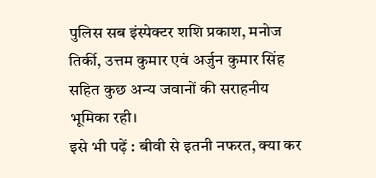पुलिस सब इंस्पेक्टर शशि प्रकाश, मनोज तिर्की, उत्तम कुमार एवं अर्जुन कुमार सिंह सहित कुछ अन्य जवानों की सराहनीय भूमिका रही।
इसे भी पढ़ें : बीवी से इतनी नफरत, क्या कर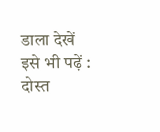डाला देखें
इसे भी पढ़ें : दोस्त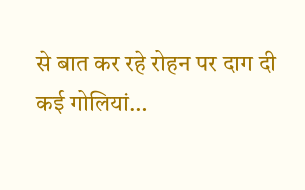से बात कर रहे रोहन पर दाग दी कई गोलियां…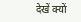देखें क्यों